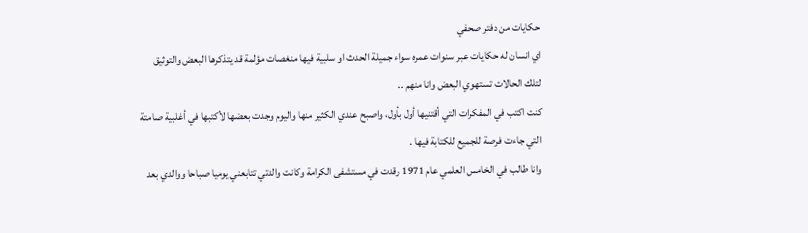حكايات من دفتر صحفي
اي انسان له حكايات عبر سنوات عمره سواء جميلة الحدث او سلبية فيها منغصات مؤلمة قد يتذكرها البعض والتوثيق لتلك الحالات تستهوي البعض وانا منهم ..
كنت اكتب في المفكرات التي أقتنيها أول بأول، واصبح عندي الكثير منها واليوم وجدت بعضها لأكتبها في أغلبية صامتة التي جاءت فرصة للجميع للكتابة فيها .
وانا طالب في الخامس العلمي عام 1971 رقدت في مستشفى الكرامة وكانت والدتي تتابعني يوميا صباحا ووالدي بعد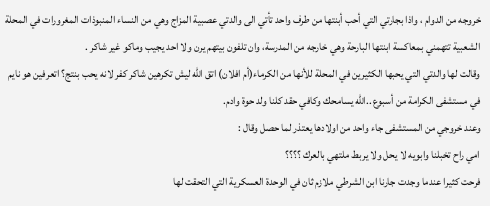خروجه من الدوام ، واذا بجارتي التي أحب أبنتها من طرف واحد تأتي الى والدتي عصبية المزاج وهي من النساء المنبوذات المغرورات في المحلة الشعبية تتهمني بمعاكسة ابنتها البارحة وهي خارجه من المدرسة، وان تلفون بيتهم يرن ولا احد يجيب وماكو غير شاكر .
وقالت لها والدتي التي يحبها الكثيرين في المحلة للأنها من الكرماء(أم افلان) اتق الله ليش تكرهين شاكر كفر لانه يحب بنتج؟ اتعرفين هو نايم في مستشفى الكرامة من أسبوع ..الله يسامحك وكافي حقد كلنا ولد حوة وادم.
وعند خروجي من المستشفى جاء واحد من اولادها يعتذر لما حصل وقال :
امي راح تخبلنا وابويه لا يحل ولا يربط ملتهي بالعرك ؟؟؟؟
فرحت كثيرا عندما وجدت جارنا ابن الشرطي ملازم ثان في الوحدة العسكرية التي التحقت لها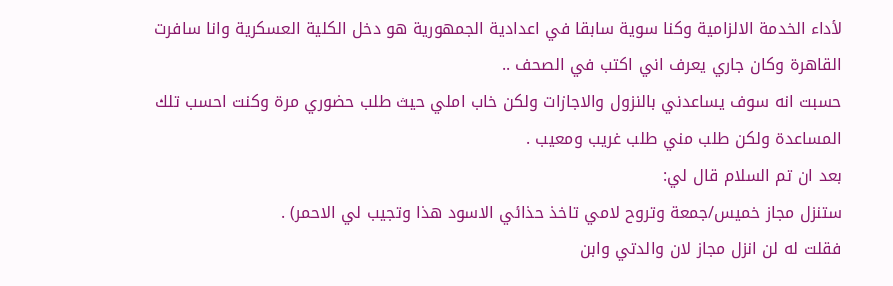لأداء الخدمة الالزامية وكنا سوية سابقا في اعدادية الجمهورية هو دخل الكلية العسكرية وانا سافرت القاهرة وكان جاري يعرف اني اكتب في الصحف ..
حسبت انه سوف يساعدني بالنزول والاجازات ولكن خاب املي حيث طلب حضوري مرة وكنت احسب تلك المساعدة ولكن طلب مني طلب غريب ومعيب .
بعد ان تم السلام قال لي:
ستنزل مجاز خميس/جمعة وتروح لامي تاخذ حذائي الاسود هذا وتجيب لي الاحمر) .
فقلت له لن انزل مجاز لان والدتي وابن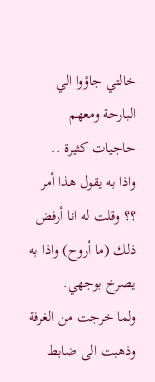خالتي جاؤوا الي البارحة ومعهم حاجيات كثيرة ..
واذا به يقول هذا أمر ؟؟ وقلت له انا أرفض ذلك (ما أروح) واذا به يصرخ بوجهي.
ولما خرجت من الغرفة وذهبت الى ضابط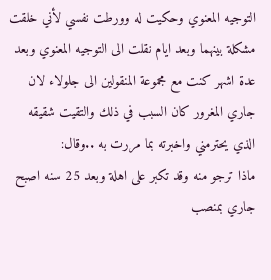التوجيه المعنوي وحكيت له وورطت نفسي لأني خلقت مشكلة بينهما وبعد ايام نقلت الى التوجيه المعنوي وبعد عدة اشهر كنت مع مجموعة المنقولين الى جلولاء لان جاري المغرور كان السبب في ذلك والتقيت شقيقه الذي يحترمني واخبرته بما مررت به ..وقال:
ماذا ترجو منه وقد تكبر على اهلة وبعد 25 سنه اصبح جاري بمنصب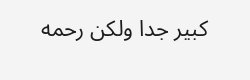كبير جدا ولكن رحمه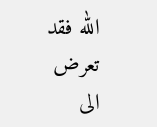الله فقد تعرض الى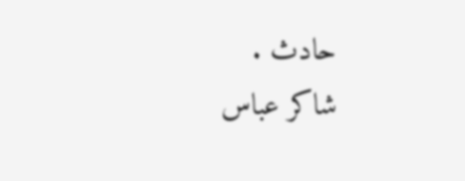حادث .
شاكر عباس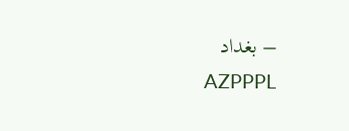– بغداد
AZPPPL